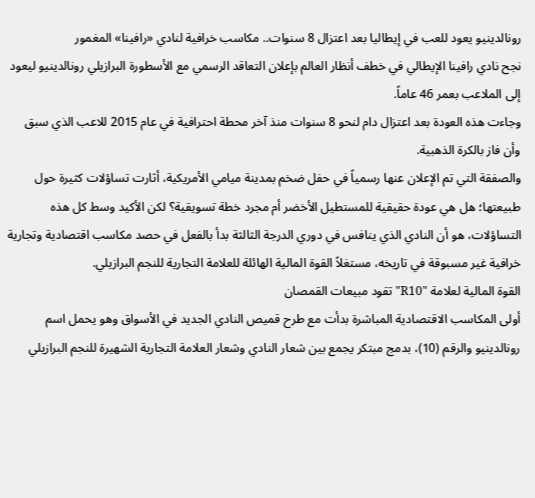رونالدينيو يعود للعب في إيطاليا بعد اعتزال 8 سنوات.. مكاسب خرافية لنادي «رافينا» المغمور
نجح نادي رافينا الإيطالي في خطف أنظار العالم بإعلان التعاقد الرسمي مع الأسطورة البرازيلي رونالدينيو ليعود إلى الملاعب بعمر 46 عاماً.
وجاءت هذه العودة بعد اعتزال دام لنحو 8 سنوات منذ آخر محطة احترافية في عام 2015 للاعب الذي سبق وأن فاز بالكرة الذهبية.
والصفقة التي تم الإعلان عنها رسمياً في حفل ضخم بمدينة ميامي الأمريكية، أثارت تساؤلات كثيرة حول طبيعتها؛ هل هي عودة حقيقية للمستطيل الأخضر أم مجرد خطة تسويقية؟ لكن الأكيد وسط كل هذه التساؤلات، هو أن النادي الذي ينافس في دوري الدرجة الثالثة بدأ بالفعل في حصد مكاسب اقتصادية وتجارية خرافية غير مسبوقة في تاريخه، مستغلاً القوة المالية الهائلة للعلامة التجارية للنجم البرازيلي.
القوة المالية لعلامة "R10" تقود مبيعات القمصان
أولى المكاسب الاقتصادية المباشرة بدأت مع طرح قميص النادي الجديد في الأسواق وهو يحمل اسم رونالدينيو والرقم (10)، بدمج مبتكر يجمع بين شعار النادي وشعار العلامة التجارية الشهيرة للنجم البرازيلي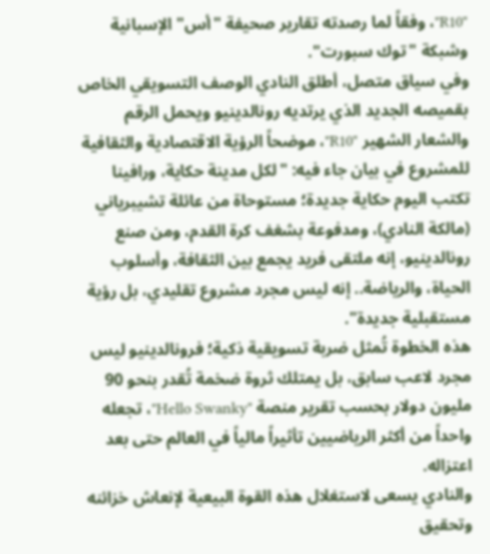"R10"، وفقاً لما رصدته تقارير صحيفة "أس" الإسبانية وشبكة "توك سبورت".
وفي سياق متصل، أطلق النادي الوصف التسويقي الخاص بقميصه الجديد الذي يرتديه رونالدينيو ويحمل الرقم والشعار الشهير "R10"، موضحاً الرؤية الاقتصادية والثقافية للمشروع في بيان جاء فيه: "لكل مدينة حكاية، ورافينا تكتب اليوم حكاية جديدة؛ مستوحاة من عائلة تشيبرياني (مالكة النادي)، ومدفوعة بشغف كرة القدم، ومن صنع رونالدينيو، إنه ملتقى فريد يجمع بين الثقافة، وأسلوب الحياة، والرياضة.. إنه ليس مجرد مشروع تقليدي، بل رؤية مستقبلية جديدة".
هذه الخطوة تُمثل ضربة تسويقية ذكية؛ فرونالدينيو ليس مجرد لاعب سابق، بل يمتلك ثروة ضخمة تُقدر بنحو 90 مليون دولار بحسب تقرير منصة "Hello Swanky"، تجعله واحداً من أكثر الرياضيين تأثيراً مالياً في العالم حتى بعد اعتزاله.
والنادي يسعى لاستغلال هذه القوة البيعية لإنعاش خزائنه وتحقيق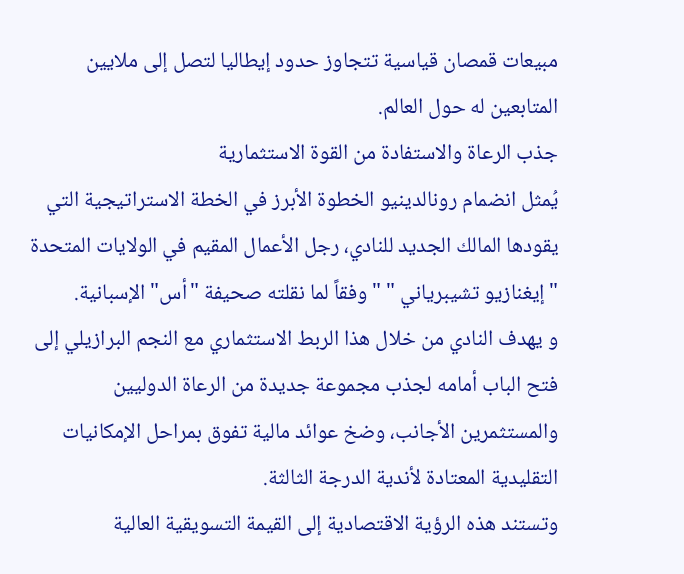مبيعات قمصان قياسية تتجاوز حدود إيطاليا لتصل إلى ملايين المتابعين له حول العالم.
جذب الرعاة والاستفادة من القوة الاستثمارية
يُمثل انضمام رونالدينيو الخطوة الأبرز في الخطة الاستراتيجية التي يقودها المالك الجديد للنادي، رجل الأعمال المقيم في الولايات المتحدة "إيغنازيو تشيبرياني " " وفقاً لما نقلته صحيفة "أس" الإسبانية.
و يهدف النادي من خلال هذا الربط الاستثماري مع النجم البرازيلي إلى فتح الباب أمامه لجذب مجموعة جديدة من الرعاة الدوليين والمستثمرين الأجانب، وضخ عوائد مالية تفوق بمراحل الإمكانيات التقليدية المعتادة لأندية الدرجة الثالثة.
وتستند هذه الرؤية الاقتصادية إلى القيمة التسويقية العالية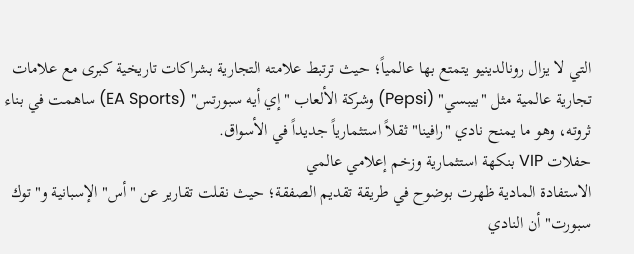التي لا يزال رونالدينيو يتمتع بها عالمياً؛ حيث ترتبط علامته التجارية بشراكات تاريخية كبرى مع علامات تجارية عالمية مثل "بيبسي" (Pepsi) وشركة الألعاب "إي أيه سبورتس" (EA Sports) ساهمت في بناء ثروته، وهو ما يمنح نادي "رافينا" ثقلاً استثمارياً جديداً في الأسواق.
حفلات VIP بنكهة استثمارية وزخم إعلامي عالمي
الاستفادة المادية ظهرت بوضوح في طريقة تقديم الصفقة؛ حيث نقلت تقارير عن "أس" الإسبانية و"توك سبورت" أن النادي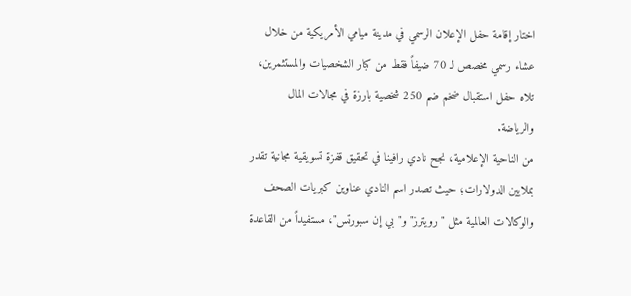اختار إقامة حفل الإعلان الرسمي في مدينة ميامي الأمريكية من خلال عشاء رسمي مخصص لـ 70 ضيفاً فقط من كبار الشخصيات والمستثمرين، تلاه حفل استقبال ضخم ضم 250 شخصية بارزة في مجالات المال والرياضة.
من الناحية الإعلامية، نجح نادي رافينا في تحقيق قفزة تسويقية مجانية تقدر بملايين الدولارات؛ حيث تصدر اسم النادي عناوين كبريات الصحف والوكالات العالمية مثل "رويترز" و"بي إن سبورتس"، مستفيداً من القاعدة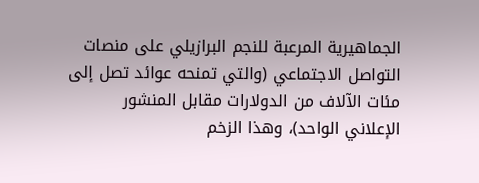الجماهيرية المرعبة للنجم البرازيلي على منصات التواصل الاجتماعي (والتي تمنحه عوائد تصل إلى مئات الآلاف من الدولارات مقابل المنشور الإعلاني الواحد)، وهذا الزخم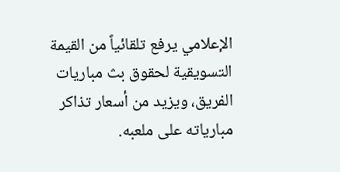الإعلامي يرفع تلقائياً من القيمة التسويقية لحقوق بث مباريات الفريق، ويزيد من أسعار تذاكر مبارياته على ملعبه.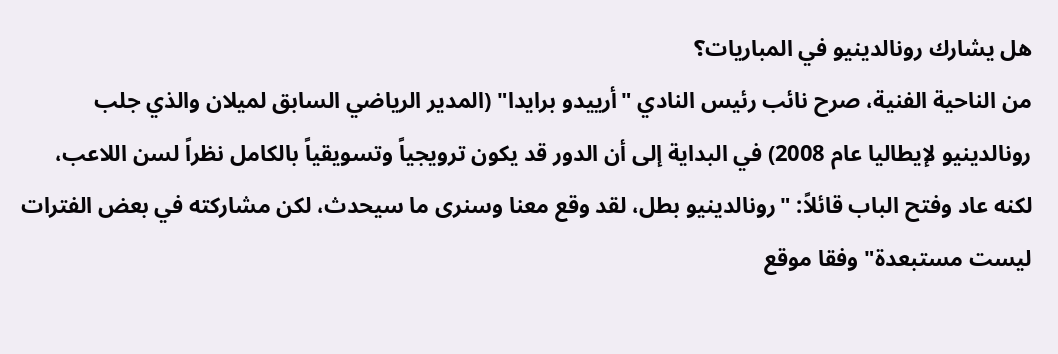هل يشارك رونالدينيو في المباريات؟
من الناحية الفنية، صرح نائب رئيس النادي "أرييدو برايدا" (المدير الرياضي السابق لميلان والذي جلب رونالدينيو لإيطاليا عام 2008) في البداية إلى أن الدور قد يكون ترويجياً وتسويقياً بالكامل نظراً لسن اللاعب، لكنه عاد وفتح الباب قائلاً: "رونالدينيو بطل، لقد وقع معنا وسنرى ما سيحدث، لكن مشاركته في بعض الفترات ليست مستبعدة" وفقا موقع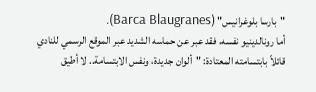"بارسا بلوغرانيس" (Barca Blaugranes).
أما رونالدينيو نفسه، فقد عبر عن حماسه الشديد عبر الموقع الرسمي للنادي قائلاً بابتسامته المعتادة: "ألوان جديدة، ونفس الابتسامة.. لا أطيق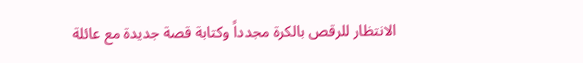الانتظار للرقص بالكرة مجدداً وكتابة قصة جديدة مع عائلة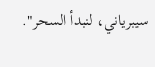سيبرياني، لنبدأ السحر".